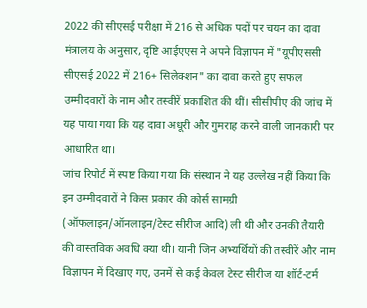2022 की सीएसई परीक्षा में 216 से अधिक पदों पर चयन का दावा
मंत्रालय के अनुसार, दृष्टि आईएएस ने अपने विज्ञापन में "यूपीएससी सीएसई 2022 में 216+ सिलेक्शन" का दावा करते हुए सफल उम्मीदवारों के नाम और तस्वीरें प्रकाशित की थीं। सीसीपीए की जांच में यह पाया गया कि यह दावा अधूरी और गुमराह करने वाली जानकारी पर आधारित था।
जांच रिपोर्ट में स्पष्ट किया गया कि संस्थान ने यह उल्लेख नहीं किया कि इन उम्मीदवारों ने किस प्रकार की कोर्स सामग्री (ऑफलाइन/ऑनलाइन/टेस्ट सीरीज आदि) ली थी और उनकी तैयारी की वास्तविक अवधि क्या थी। यानी जिन अभ्यर्थियों की तस्वीरें और नाम विज्ञापन में दिखाए गए, उनमें से कई केवल टेस्ट सीरीज या शॉर्ट-टर्म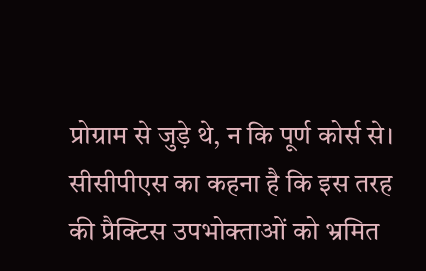प्रोग्राम से जुड़े थे, न कि पूर्ण कोर्स से।
सीसीपीएस का कहना है कि इस तरह की प्रैक्टिस उपभोक्ताओं को भ्रमित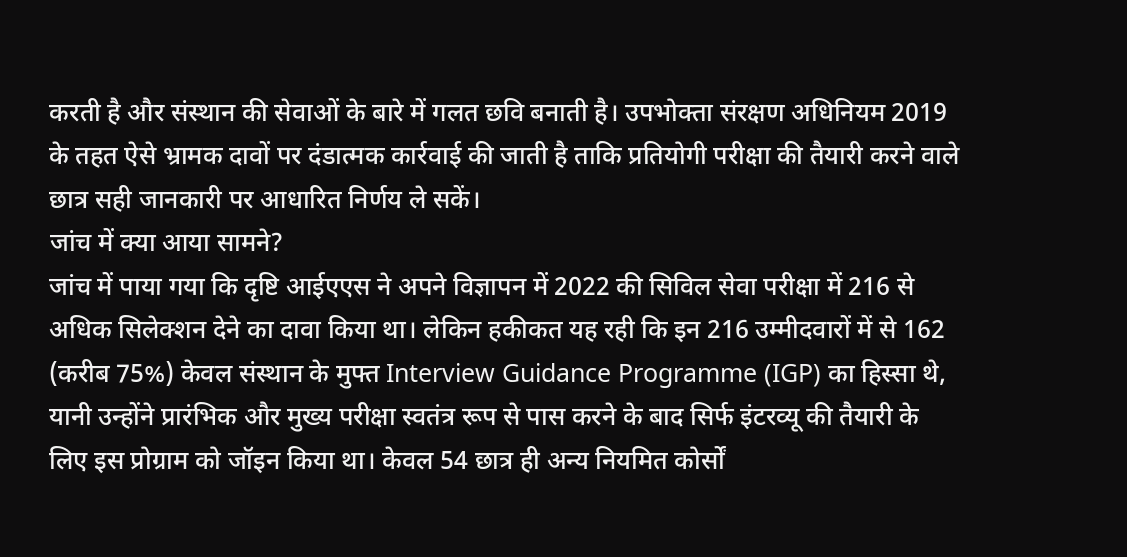करती है और संस्थान की सेवाओं के बारे में गलत छवि बनाती है। उपभोक्ता संरक्षण अधिनियम 2019 के तहत ऐसे भ्रामक दावों पर दंडात्मक कार्रवाई की जाती है ताकि प्रतियोगी परीक्षा की तैयारी करने वाले छात्र सही जानकारी पर आधारित निर्णय ले सकें।
जांच में क्या आया सामने?
जांच में पाया गया कि दृष्टि आईएएस ने अपने विज्ञापन में 2022 की सिविल सेवा परीक्षा में 216 से अधिक सिलेक्शन देने का दावा किया था। लेकिन हकीकत यह रही कि इन 216 उम्मीदवारों में से 162 (करीब 75%) केवल संस्थान के मुफ्त Interview Guidance Programme (IGP) का हिस्सा थे, यानी उन्होंने प्रारंभिक और मुख्य परीक्षा स्वतंत्र रूप से पास करने के बाद सिर्फ इंटरव्यू की तैयारी के लिए इस प्रोग्राम को जॉइन किया था। केवल 54 छात्र ही अन्य नियमित कोर्सों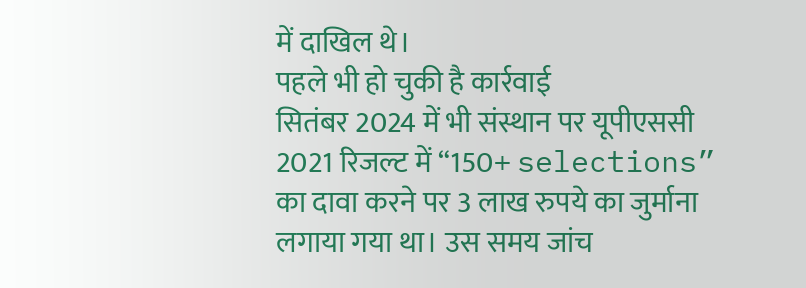में दाखिल थे।
पहले भी हो चुकी है कार्रवाई
सितंबर 2024 में भी संस्थान पर यूपीएससी 2021 रिजल्ट में “150+ selections” का दावा करने पर 3 लाख रुपये का जुर्माना लगाया गया था। उस समय जांच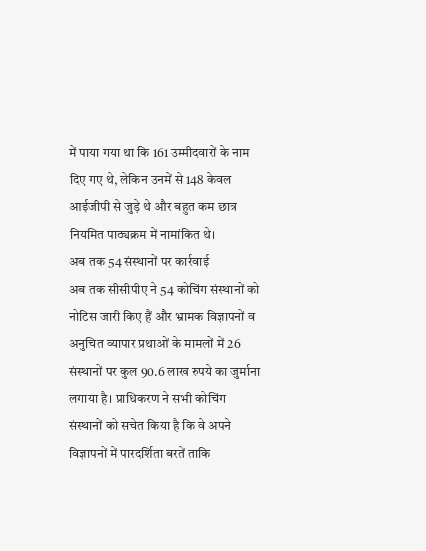में पाया गया था कि 161 उम्मीदवारों के नाम दिए गए थे, लेकिन उनमें से 148 केवल आईजीपी से जुड़े थे और बहुत कम छात्र नियमित पाठ्यक्रम में नामांकित थे।
अब तक 54 संस्थानों पर कार्रवाई
अब तक सीसीपीए ने 54 कोचिंग संस्थानों को नोटिस जारी किए हैं और भ्रामक विज्ञापनों व अनुचित व्यापार प्रथाओं के मामलों में 26 संस्थानों पर कुल 90.6 लाख रुपये का जुर्माना लगाया है। प्राधिकरण ने सभी कोचिंग संस्थानों को सचेत किया है कि वे अपने विज्ञापनों में पारदर्शिता बरतें ताकि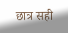छात्र सही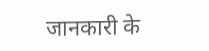जानकारी के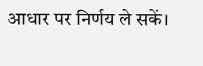आधार पर निर्णय ले सकें।